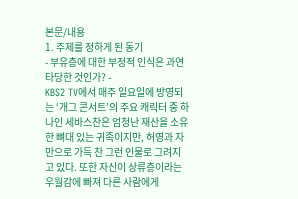본문/내용
1. 주제를 정하게 된 동기
- 부유층에 대한 부정적 인식은 과연 타당한 것인가? -
KBS2 TV에서 매주 일요일에 방영되는 ‘개그 콘서트’의 주요 캐릭터 중 하나인 세바스찬은 엄청난 재산을 소유한 뼈대 있는 귀족이지만, 허영과 자만으로 가득 찬 그런 인물로 그려지고 있다. 또한 자신이 상류층이라는 우월감에 빠져 다른 사람에게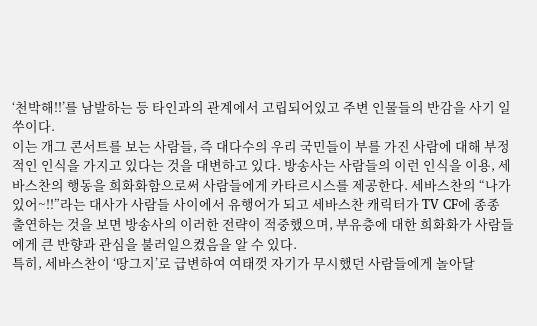‘천박해!!’를 남발하는 등 타인과의 관계에서 고립되어있고 주변 인물들의 반감을 사기 일쑤이다.
이는 개그 콘서트를 보는 사람들, 즉 대다수의 우리 국민들이 부를 가진 사람에 대해 부정적인 인식을 가지고 있다는 것을 대변하고 있다. 방송사는 사람들의 이런 인식을 이용, 세바스찬의 행동을 희화화함으로써 사람들에게 카타르시스를 제공한다. 세바스찬의 “나가 있어~!!”라는 대사가 사람들 사이에서 유행어가 되고 세바스찬 캐릭터가 TV CF에 종종 출연하는 것을 보면 방송사의 이러한 전략이 적중했으며, 부유층에 대한 희화화가 사람들에게 큰 반향과 관심을 불러일으켰음을 알 수 있다.
특히, 세바스찬이 ‘땅그지’로 급변하여 여태껏 자기가 무시했던 사람들에게 놀아달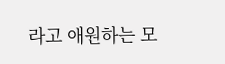라고 애원하는 모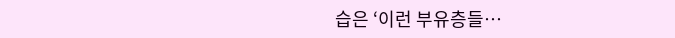습은 ‘이런 부유층들…